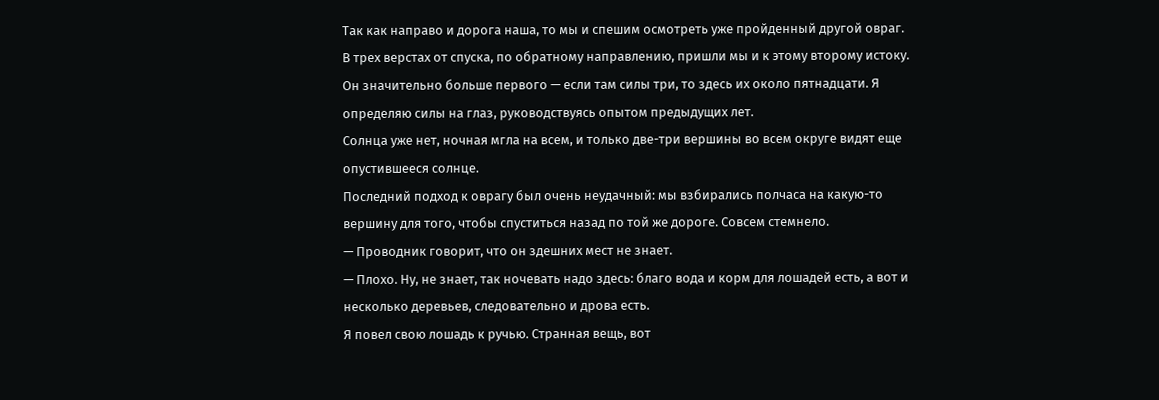Так как направо и дорога наша, то мы и спешим осмотреть уже пройденный другой овраг.
В трех верстах от спуска, по обратному направлению, пришли мы и к этому второму истоку. Он значительно больше первого — если там силы три, то здесь их около пятнадцати. Я определяю силы на глаз, руководствуясь опытом предыдущих лет.
Солнца уже нет, ночная мгла на всем, и только две-три вершины во всем округе видят еще опустившееся солнце.
Последний подход к оврагу был очень неудачный: мы взбирались полчаса на какую-то вершину для того, чтобы спуститься назад по той же дороге. Совсем стемнело.
— Проводник говорит, что он здешних мест не знает.
— Плохо. Ну, не знает, так ночевать надо здесь: благо вода и корм для лошадей есть, а вот и несколько деревьев, следовательно и дрова есть.
Я повел свою лошадь к ручью. Странная вещь, вот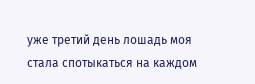уже третий день лошадь моя стала спотыкаться на каждом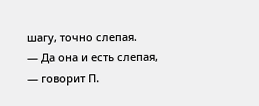шагу, точно слепая.
— Да она и есть слепая, — говорит П.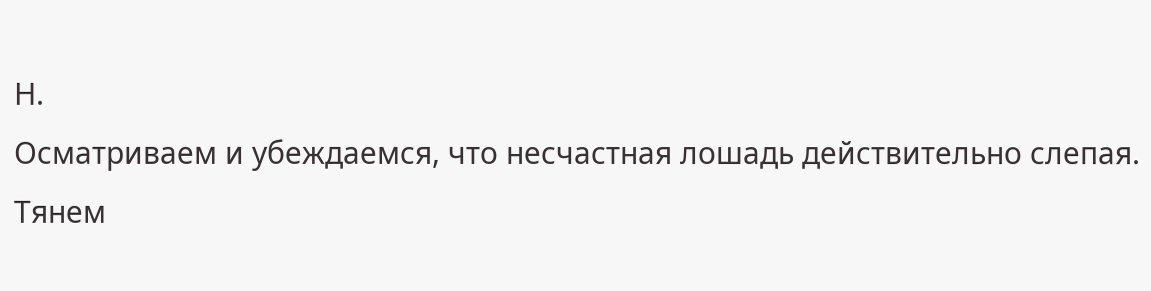Н.
Осматриваем и убеждаемся, что несчастная лошадь действительно слепая.
Тянем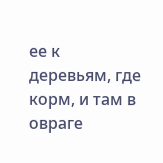ее к деревьям, где корм, и там в овраге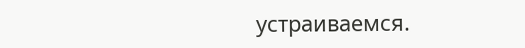устраиваемся.